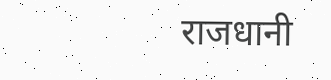राजधानी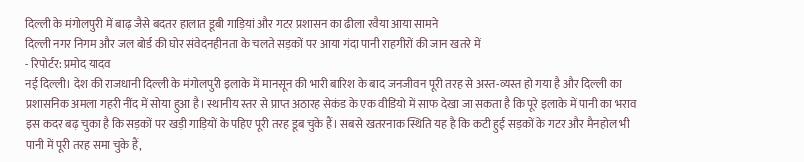दिल्ली के मंगोलपुरी में बाढ़ जैसे बदतर हालात डूबी गाड़ियां और गटर प्रशासन का ढीला रवैया आया सामने
दिल्ली नगर निगम और जल बोर्ड की घोर संवेदनहीनता के चलते सड़कों पर आया गंदा पानी राहगीरों की जान खतरे में
- रिपोर्टर: प्रमोद यादव
नई दिल्ली। देश की राजधानी दिल्ली के मंगोलपुरी इलाके में मानसून की भारी बारिश के बाद जनजीवन पूरी तरह से अस्त-व्यस्त हो गया है और दिल्ली का प्रशासनिक अमला गहरी नींद में सोया हुआ है। स्थानीय स्तर से प्राप्त अठारह सेकंड के एक वीडियो में साफ देखा जा सकता है कि पूरे इलाके में पानी का भराव इस कदर बढ़ चुका है कि सड़कों पर खड़ी गाड़ियों के पहिए पूरी तरह डूब चुके हैं। सबसे खतरनाक स्थिति यह है कि कटी हुई सड़कों के गटर और मैनहोल भी पानी में पूरी तरह समा चुके हैं,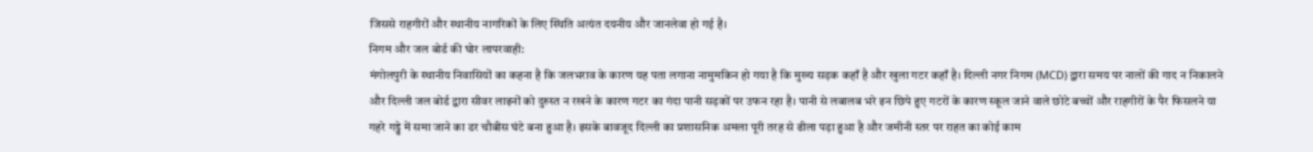जिससे राहगीरों और स्थानीय नागरिकों के लिए स्थिति अत्यंत दयनीय और जानलेवा हो गई है।
निगम और जल बोर्ड की घोर लापरवाही:
मंगोलपुरी के स्थानीय निवासियों का कहना है कि जलभराव के कारण यह पता लगाना नामुमकिन हो गया है कि मुख्य सड़क कहाँ है और खुला गटर कहाँ है। दिल्ली नगर निगम (MCD) द्वारा समय पर नालों की गाद न निकालने और दिल्ली जल बोर्ड द्वारा सीवर लाइनों को दुरुस्त न रखने के कारण गटर का गंदा पानी सड़कों पर उफन रहा है। पानी से लबालब भरे इन छिपे हुए गटरों के कारण स्कूल जाने वाले छोटे बच्चों और राहगीरों के पैर फिसलने या गहरे गड्ढे में समा जाने का डर चौबीस घंटे बना हुआ है। इसके बावजूद दिल्ली का प्रशासनिक अमला पूरी तरह से ढीला पड़ा हुआ है और जमीनी स्तर पर राहत का कोई काम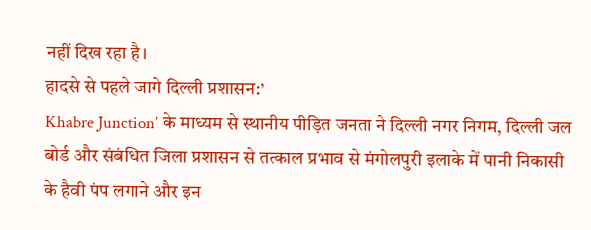नहीं दिख रहा है।
हादसे से पहले जागे दिल्ली प्रशासन:’
Khabre Junction’ के माध्यम से स्थानीय पीड़ित जनता ने दिल्ली नगर निगम, दिल्ली जल बोर्ड और संबंधित जिला प्रशासन से तत्काल प्रभाव से मंगोलपुरी इलाके में पानी निकासी के हैवी पंप लगाने और इन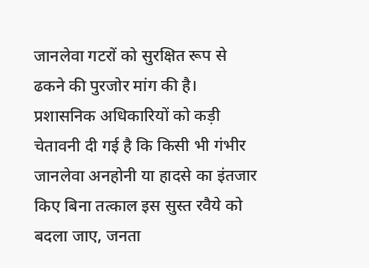जानलेवा गटरों को सुरक्षित रूप से ढकने की पुरजोर मांग की है। प्रशासनिक अधिकारियों को कड़ी चेतावनी दी गई है कि किसी भी गंभीर जानलेवा अनहोनी या हादसे का इंतजार किए बिना तत्काल इस सुस्त रवैये को बदला जाए, जनता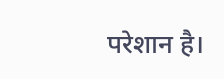परेशान है।